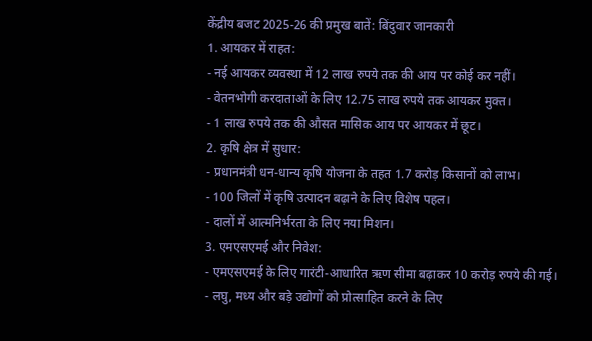केंद्रीय बजट 2025-26 की प्रमुख बातें: बिंदुवार जानकारी
1. आयकर में राहत:
- नई आयकर व्यवस्था में 12 लाख रुपये तक की आय पर कोई कर नहीं।
- वेतनभोगी करदाताओं के लिए 12.75 लाख रुपये तक आयकर मुक्त।
- 1 लाख रुपये तक की औसत मासिक आय पर आयकर में छूट।
2. कृषि क्षेत्र में सुधार:
- प्रधानमंत्री धन-धान्य कृषि योजना के तहत 1.7 करोड़ किसानों को लाभ।
- 100 जिलों में कृषि उत्पादन बढ़ाने के लिए विशेष पहल।
- दालों में आत्मनिर्भरता के लिए नया मिशन।
3. एमएसएमई और निवेश:
- एमएसएमई के लिए गारंटी-आधारित ऋण सीमा बढ़ाकर 10 करोड़ रुपये की गई।
- लघु, मध्य और बड़े उद्योगों को प्रोत्साहित करने के लिए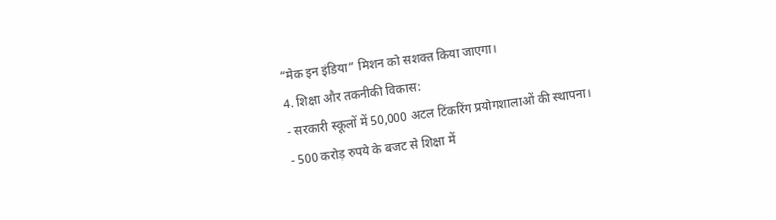“मेक इन इंडिया” मिशन को सशक्त किया जाएगा।
4. शिक्षा और तकनीकी विकास:
- सरकारी स्कूलों में 50,000 अटल टिंकरिंग प्रयोगशालाओं की स्थापना।
- 500 करोड़ रुपये के बजट से शिक्षा में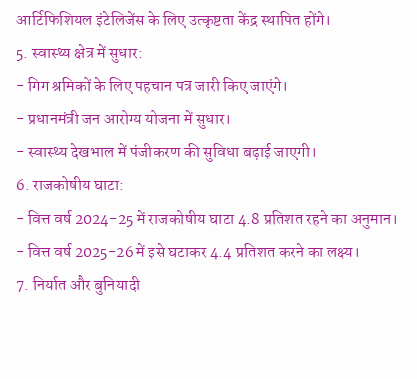आर्टिफिशियल इंटेलिजेंस के लिए उत्कृष्टता केंद्र स्थापित होंगे।
5. स्वास्थ्य क्षेत्र में सुधार:
- गिग श्रमिकों के लिए पहचान पत्र जारी किए जाएंगे।
- प्रधानमंत्री जन आरोग्य योजना में सुधार।
- स्वास्थ्य देखभाल में पंजीकरण की सुविधा बढ़ाई जाएगी।
6. राजकोषीय घाटा:
- वित्त वर्ष 2024-25 में राजकोषीय घाटा 4.8 प्रतिशत रहने का अनुमान।
- वित्त वर्ष 2025-26 में इसे घटाकर 4.4 प्रतिशत करने का लक्ष्य।
7. निर्यात और बुनियादी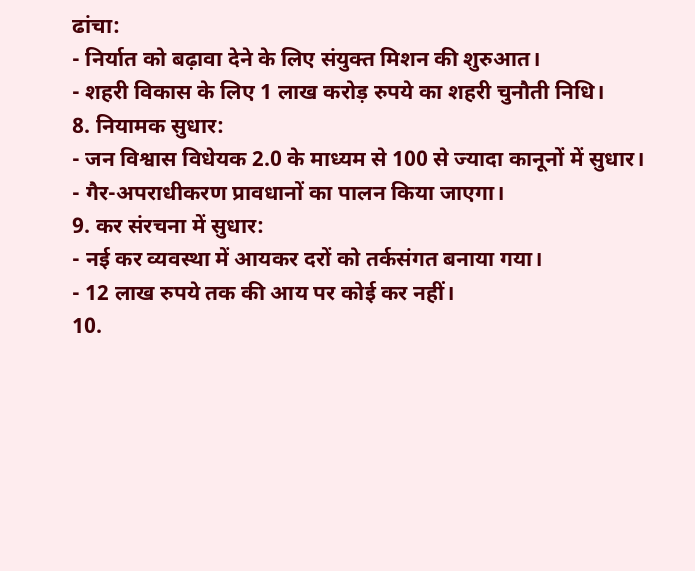ढांचा:
- निर्यात को बढ़ावा देने के लिए संयुक्त मिशन की शुरुआत।
- शहरी विकास के लिए 1 लाख करोड़ रुपये का शहरी चुनौती निधि।
8. नियामक सुधार:
- जन विश्वास विधेयक 2.0 के माध्यम से 100 से ज्यादा कानूनों में सुधार।
- गैर-अपराधीकरण प्रावधानों का पालन किया जाएगा।
9. कर संरचना में सुधार:
- नई कर व्यवस्था में आयकर दरों को तर्कसंगत बनाया गया।
- 12 लाख रुपये तक की आय पर कोई कर नहीं।
10.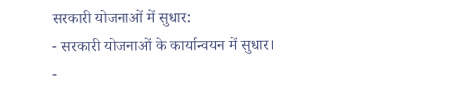सरकारी योजनाओं में सुधार:
- सरकारी योजनाओं के कार्यान्वयन में सुधार।
-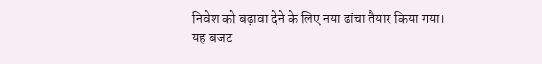निवेश को बढ़ावा देने के लिए नया ढांचा तैयार किया गया।
यह बजट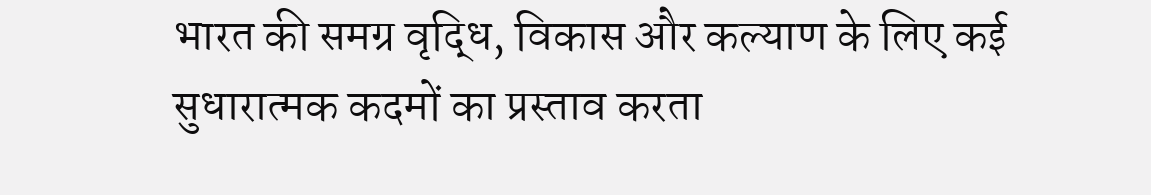भारत की समग्र वृद्धि, विकास और कल्याण के लिए कई सुधारात्मक कदमों का प्रस्ताव करता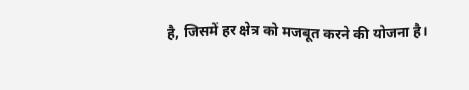है, जिसमें हर क्षेत्र को मजबूत करने की योजना है।